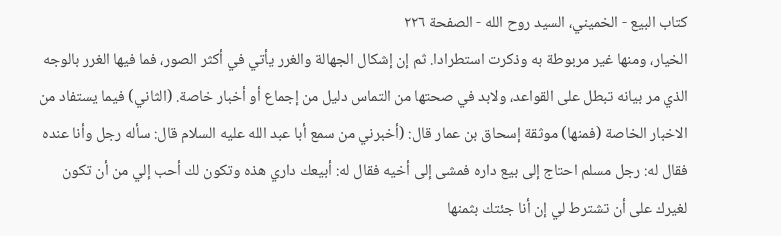كتاب البيع - الخميني، السيد روح الله - الصفحة ٢٢٦
الخيار، ومنها غير مربوطة به وذكرت استطرادا. ثم إن إشكال الجهالة والغرر يأتي في أكثر الصور، فما فيها الغرر بالوجه الذي مر بيانه تبطل على القواعد، ولابد في صحتها من التماس دليل من إجماع أو أخبار خاصة. (الثاني) فيما يستفاد من الاخبار الخاصة (فمنها) موثقة إسحاق بن عمار قال: (أخبرني من سمع أبا عبد الله عليه السلام قال: سأله رجل وأنا عنده فقال له: رجل مسلم احتاج إلى بيع داره فمشى إلى أخيه فقال له: أبيعك داري هذه وتكون لك أحب إلي من أن تكون لغيرك على أن تشترط لي إن أنا جئتك بثمنها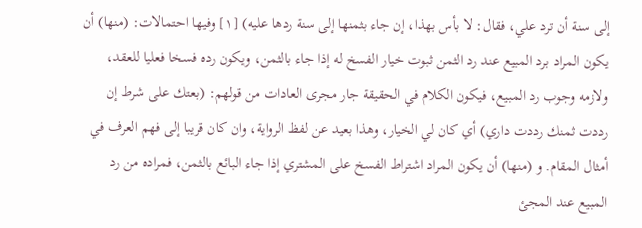إلى سنة أن ترد علي، فقال: لا بأس بهذا، إن جاء بثمنها إلى سنة ردها عليه) [١] وفيها احتمالات: (منها) أن يكون المراد برد المبيع عند رد الثمن ثبوت خيار الفسخ له إذا جاء بالثمن، ويكون رده فسخا فعليا للعقد، ولازمه وجوب رد المبيع، فيكون الكلام في الحقيقة جار مجرى العادات من قولهم: (بعتك على شرط إن رددت ثمنك رددت داري) أي كان لي الخيار، وهذا بعيد عن لفظ الرواية، وان كان قريبا إلى فهم العرف في أمثال المقام. و (منها) أن يكون المراد اشتراط الفسخ على المشتري إذا جاء البائع بالثمن، فمراده من رد المبيع عند المجئ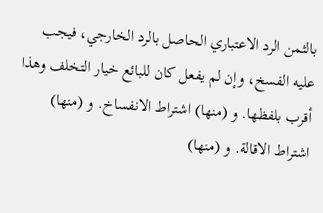بالثمن الرد الاعتباري الحاصل بالرد الخارجي، فيجب عليه الفسخ، وإن لم يفعل كان للبائع خيار التخلف وهذا أقرب بلفظها. و (منها) اشتراط الانفساخ. و (منها) اشتراط الاقالة. و (منها)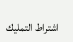اشتراط التمليك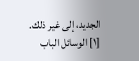الجديد، إلى غير ذلك.
[١] الوسائل الباب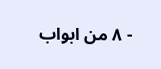- ٨ من ابواب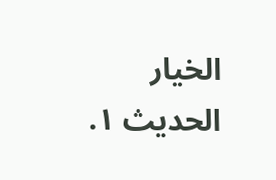الخيار الحديث ١.